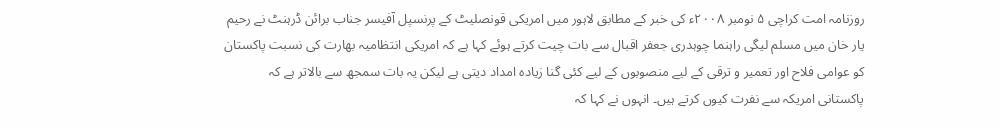روزنامہ امت کراچی ۵ نومبر ۲۰۰۸ء کی خبر کے مطابق لاہور میں امریکی قونصلیٹ کے پرنسپل آفیسر جناب برائن ڈرہنٹ نے رحیم یار خان میں مسلم لیگی راہنما چوہدری جعفر اقبال سے بات چیت کرتے ہوئے کہا ہے کہ امریکی انتظامیہ بھارت کی نسبت پاکستان کو عوامی فلاح اور تعمیر و ترقی کے لیے منصوبوں کے لیے کئی گنا زیادہ امداد دیتی ہے لیکن یہ بات سمجھ سے بالاتر ہے کہ پاکستانی امریکہ سے نفرت کیوں کرتے ہیں۔ انہوں نے کہا کہ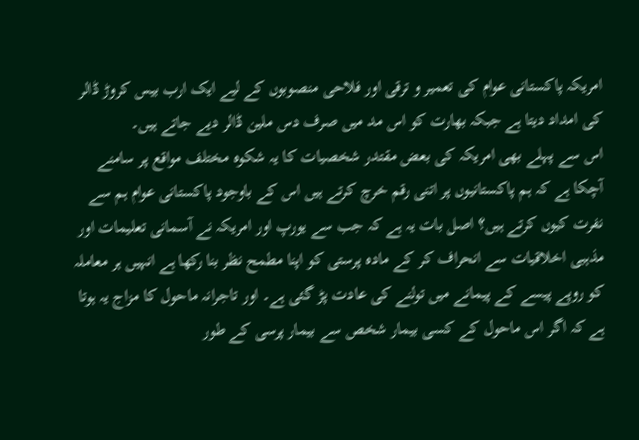امریکہ پاکستانی عوام کی تعمیر و ترقی اور فلاحی منصوبوں کے لیے ایک ارب بیس کروڑ ڈالر کی امداد دیتا ہے جبکہ بھارت کو اس مد میں صرف دس ملین ڈالر دیے جاتے ہیں۔
اس سے پہلے بھی امریکہ کی بعض مقتدر شخصیات کا یہ شکوہ مختلف مواقع پر سامنے آچکا ہے کہ ہم پاکستانیوں پر اتنی رقم خرچ کرتے ہیں اس کے باوجود پاکستانی عوام ہم سے نفرت کیوں کرتے ہیں؟ اصل بات یہ ہے کہ جب سے یورپ اور امریکہ نے آسمانی تعلیمات اور مذہبی اخلاقیات سے انحراف کر کے مادہ پرستی کو اپنا مطمح نظر بنا رکھا ہے انہیں ہر معاملہ کو روپے پیسے کے پیمانے میں تولنے کی عادت پڑ گئی ہے۔ اور تاجرانہ ماحول کا مزاج یہ ہوتا ہے کہ اگر اس ماحول کے کسی بیمار شخص سے بیمار پرسی کے طور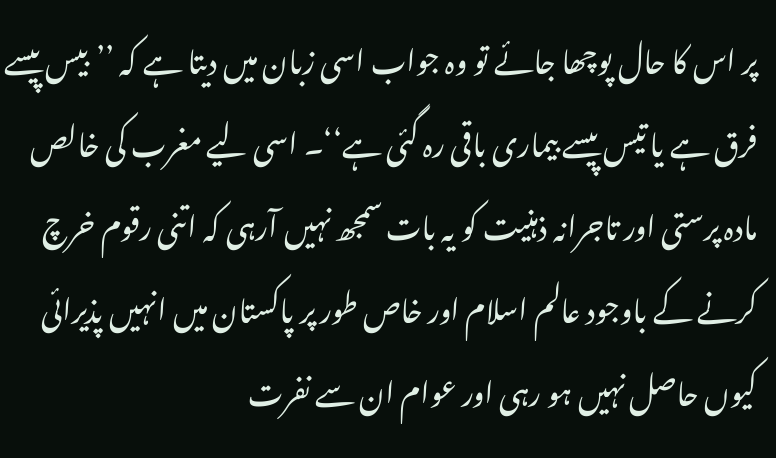پر اس کا حال پوچھا جائے تو وہ جواب اسی زبان میں دیتا ہے کہ ’’بیس پیسے فرق ہے یا تیس پیسے بیماری باقی رہ گئی ہے‘‘۔ اسی لیے مغرب کی خالص مادہ پرستی اور تاجرانہ ذہنیت کو یہ بات سمجھ نہیں آرہی کہ اتنی رقوم خرچ کرنے کے باوجود عالم اسلام اور خاص طور پر پاکستان میں انہیں پذیرائی کیوں حاصل نہیں ہو رہی اور عوام ان سے نفرت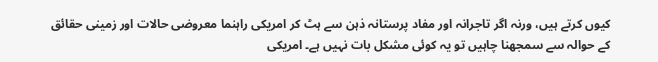کیوں کرتے ہیں، ورنہ اگر تاجرانہ اور مفاد پرستانہ ذہن سے ہٹ کر امریکی راہنما معروضی حالات اور زمینی حقائق کے حوالہ سے سمجھنا چاہیں تو یہ کوئی مشکل بات نہیں ہے۔ امریکی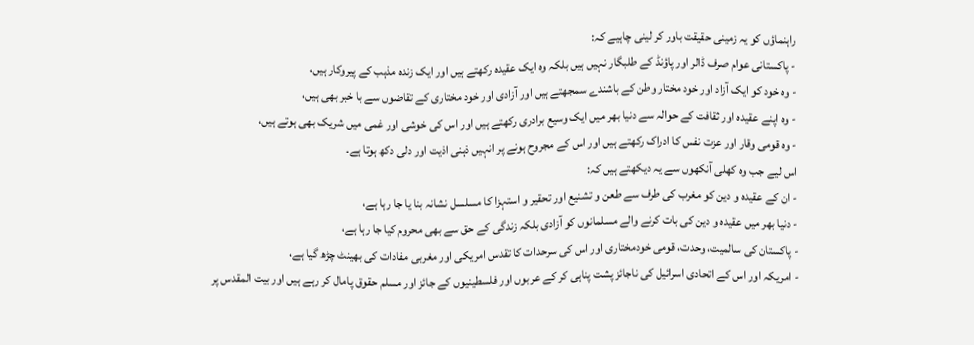راہنماؤں کو یہ زمینی حقیقت باور کر لینی چاہیے کہ:
- پاکستانی عوام صرف ڈالر اور پاؤنڈ کے طلبگار نہیں ہیں بلکہ وہ ایک عقیدہ رکھتے ہیں اور ایک زندہ مذہب کے پیروکار ہیں،
- وہ خود کو ایک آزاد اور خود مختار وطن کے باشندے سمجھتے ہیں اور آزادی اور خود مختاری کے تقاضوں سے با خبر بھی ہیں،
- وہ اپنے عقیدہ اور ثقافت کے حوالہ سے دنیا بھر میں ایک وسیع برادری رکھتے ہیں اور اس کی خوشی اور غمی میں شریک بھی ہوتے ہیں،
- وہ قومی وقار اور عزت نفس کا ادراک رکھتے ہیں اور اس کے مجروح ہونے پر انہیں ذہنی اذیت اور دلی دکھ ہوتا ہے۔
اس لیے جب وہ کھلی آنکھوں سے یہ دیکھتے ہیں کہ:
- ان کے عقیدہ و دین کو مغرب کی طرف سے طعن و تشنیع اور تحقیر و استہزا کا مسلسل نشانہ بنا یا جا رہا ہے،
- دنیا بھر میں عقیدہ و دین کی بات کرنے والے مسلمانوں کو آزادی بلکہ زندگی کے حق سے بھی محروم کیا جا رہا ہے،
- پاکستان کی سالمیت، وحدت، قومی خودمختاری اور اس کی سرحدات کا تقدس امریکی اور مغربی مفادات کی بھینٹ چڑھ گیا ہے،
- امریکہ اور اس کے اتحادی اسرائیل کی ناجائز پشت پناہی کر کے عربوں اور فلسطینیوں کے جائز اور مسلم حقوق پامال کر رہے ہیں اور بیت المقدس پر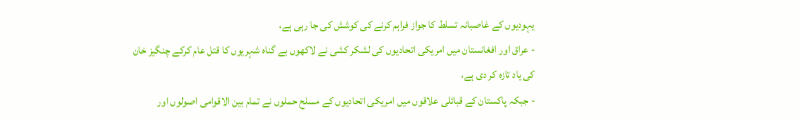یہودیوں کے غاصبانہ تسلط کا جواز فراہم کرنے کی کوشش کی جا رہی ہے،
- عراق اور افغانستان میں امریکی اتحادیوں کی لشکر کشی نے لاکھوں بے گناہ شہریوں کا قتل عام کرکے چنگیز خان کی یاد تازہ کر دی ہے،
- جبکہ پاکستان کے قبائلی علاقوں میں امریکی اتحادیوں کے مسلح حملوں نے تمام بین الاقوامی اصولوں اور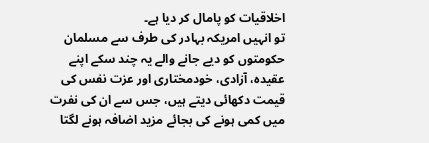اخلاقیات کو پامال کر دیا ہے۔
تو انہیں امریکہ بہادر کی طرف سے مسلمان حکومتوں کو دیے جانے والے یہ چند سکے اپنے عقیدہ، آزادی، خودمختاری اور عزت نفس کی قیمت دکھائی دیتے ہیں، جس سے ان کی نفرت میں کمی ہونے کی بجائے مزید اضافہ ہونے لگتا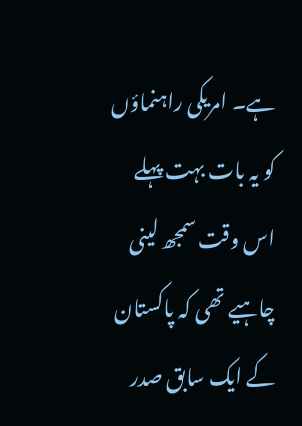ہے۔ امریکی راہنماؤں کو یہ بات بہت پہلے اس وقت سمجھ لینی چاہیے تھی کہ پاکستان کے ایک سابق صدر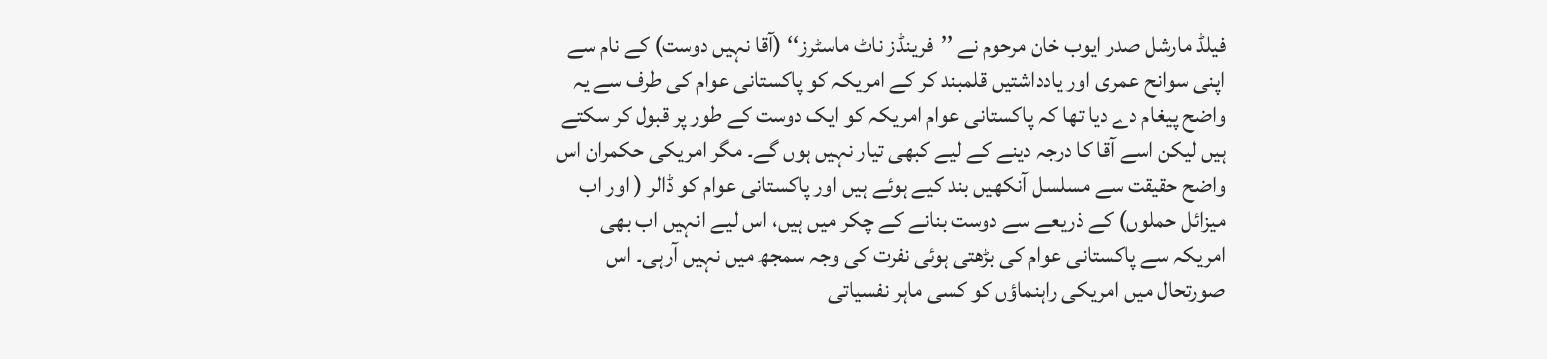فیلڈ مارشل صدر ایوب خان مرحوم نے ’’فرینڈز ناٹ ماسٹرز‘‘ (آقا نہیں دوست) کے نام سے اپنی سوانح عمری اور یادداشتیں قلمبند کر کے امریکہ کو پاکستانی عوام کی طرف سے یہ واضح پیغام دے دیا تھا کہ پاکستانی عوام امریکہ کو ایک دوست کے طور پر قبول کر سکتے ہیں لیکن اسے آقا کا درجہ دینے کے لیے کبھی تیار نہیں ہوں گے۔ مگر امریکی حکمران اس واضح حقیقت سے مسلسل آنکھیں بند کیے ہوئے ہیں اور پاکستانی عوام کو ڈالر ( اور اب میزائل حملوں) کے ذریعے سے دوست بنانے کے چکر میں ہیں، اس لیے انہیں اب بھی امریکہ سے پاکستانی عوام کی بڑھتی ہوئی نفرت کی وجہ سمجھ میں نہیں آرہی۔ اس صورتحال میں امریکی راہنماؤں کو کسی ماہر نفسیاتی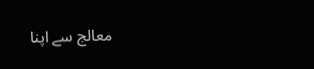معالج سے اپنا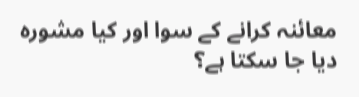معائنہ کرانے کے سوا اور کیا مشورہ دیا جا سکتا ہے؟